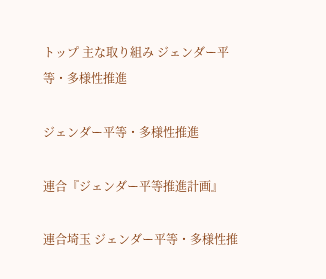トップ 主な取り組み ジェンダー平等・多様性推進

ジェンダー平等・多様性推進

連合『ジェンダー平等推進計画』

連合埼玉 ジェンダー平等・多様性推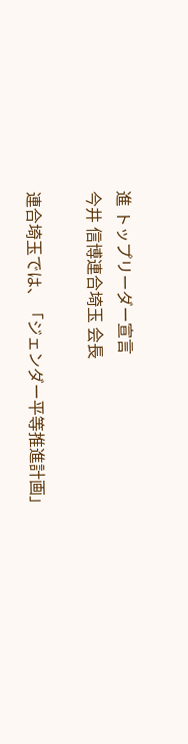進 トップリーダー宣言
今井 信博連合埼玉 会長

連合埼玉では、「ジェンダー平等推進計画」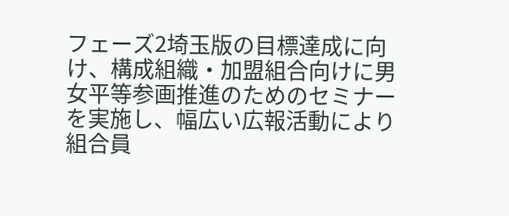フェーズ2埼玉版の目標達成に向け、構成組織・加盟組合向けに男女平等参画推進のためのセミナーを実施し、幅広い広報活動により組合員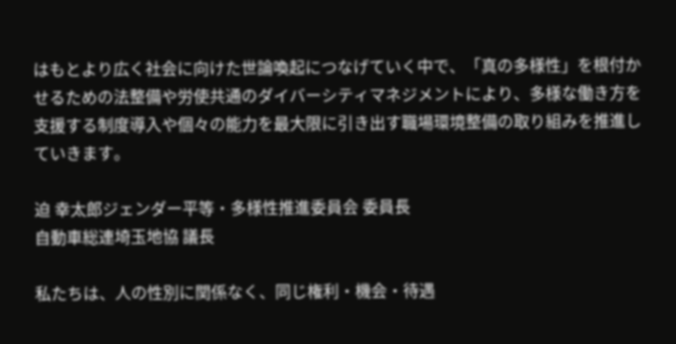はもとより広く社会に向けた世論喚起につなげていく中で、「真の多様性」を根付かせるための法整備や労使共通のダイバーシティマネジメントにより、多様な働き方を支援する制度導入や個々の能力を最大限に引き出す職場環境整備の取り組みを推進していきます。

迫 幸太郎ジェンダー平等・多様性推進委員会 委員長
自動車総連埼玉地協 議長

私たちは、人の性別に関係なく、同じ権利・機会・待遇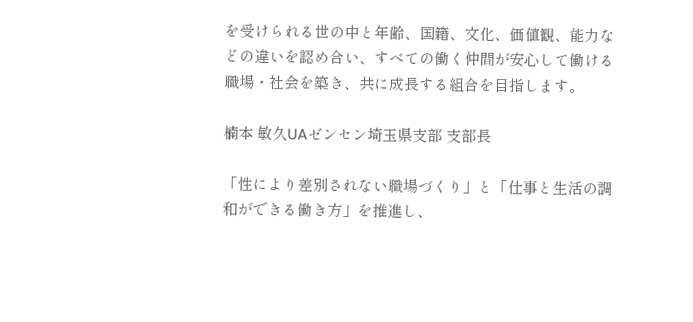を受けられる世の中と年齢、国籍、文化、価値観、能力などの違いを認め合い、すべての働く仲間が安心して働ける職場・社会を築き、共に成長する組合を目指します。

楠本 敏久UAゼンセン埼玉県支部 支部長

「性により差別されない職場づくり」と「仕事と生活の調和ができる働き方」を推進し、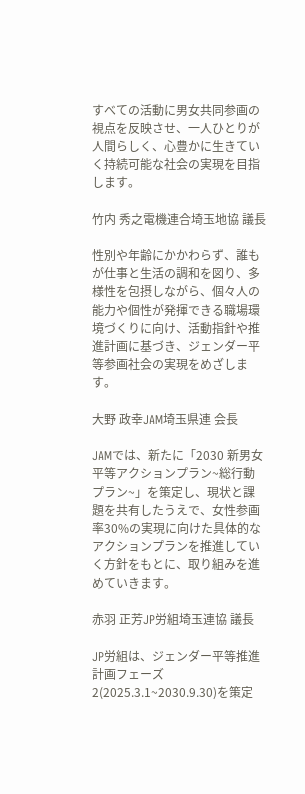すべての活動に男女共同参画の視点を反映させ、一人ひとりが人間らしく、心豊かに生きていく持続可能な社会の実現を目指します。

竹内 秀之電機連合埼玉地協 議長

性別や年齢にかかわらず、誰もが仕事と生活の調和を図り、多様性を包摂しながら、個々人の能力や個性が発揮できる職場環境づくりに向け、活動指針や推進計画に基づき、ジェンダー平等参画社会の実現をめざします。

大野 政幸JAM埼玉県連 会長

JAMでは、新たに「2030 新男女平等アクションプラン~総行動プラン~」を策定し、現状と課題を共有したうえで、女性参画率30%の実現に向けた具体的なアクションプランを推進していく方針をもとに、取り組みを進めていきます。

赤羽 正芳JP労組埼玉連協 議長

JP労組は、ジェンダー平等推進計画フェーズ2(2025.3.1~2030.9.30)を策定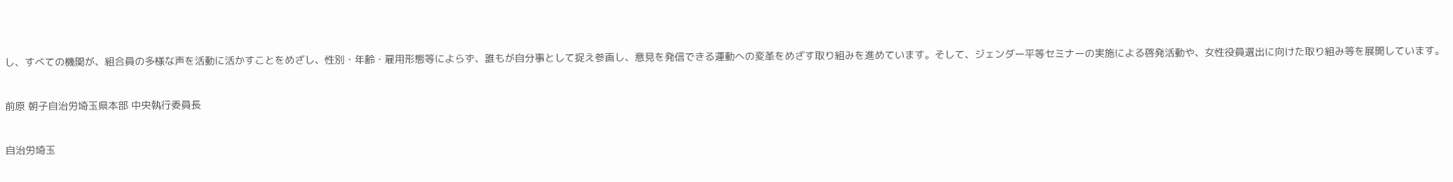し、すべての機関が、組合員の多様な声を活動に活かすことをめざし、性別・年齢・雇用形態等によらず、誰もが自分事として捉え参画し、意見を発信できる運動への変革をめざす取り組みを進めています。そして、ジェンダー平等セミナーの実施による啓発活動や、女性役員選出に向けた取り組み等を展開しています。

前原 朝子自治労埼玉県本部 中央執行委員長

自治労埼玉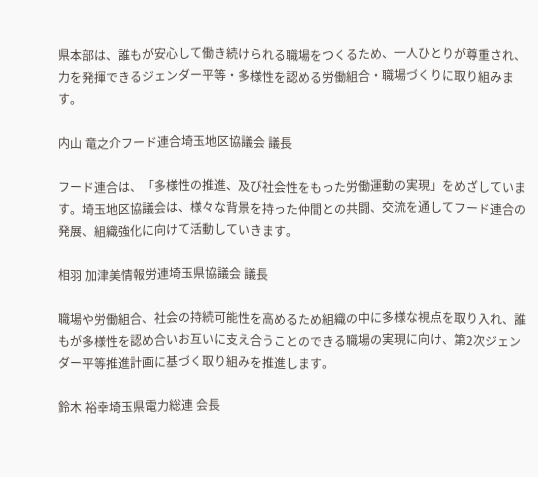県本部は、誰もが安心して働き続けられる職場をつくるため、一人ひとりが尊重され、力を発揮できるジェンダー平等・多様性を認める労働組合・職場づくりに取り組みます。

内山 竜之介フード連合埼玉地区協議会 議長

フード連合は、「多様性の推進、及び社会性をもった労働運動の実現」をめざしています。埼玉地区協議会は、様々な背景を持った仲間との共闘、交流を通してフード連合の発展、組織強化に向けて活動していきます。

相羽 加津美情報労連埼玉県協議会 議長

職場や労働組合、社会の持続可能性を高めるため組織の中に多様な視点を取り入れ、誰もが多様性を認め合いお互いに支え合うことのできる職場の実現に向け、第2次ジェンダー平等推進計画に基づく取り組みを推進します。

鈴木 裕幸埼玉県電力総連 会長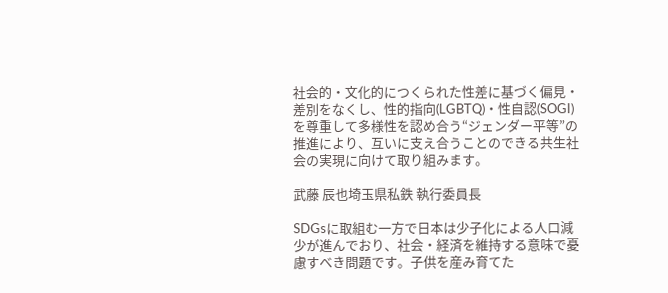社会的・文化的につくられた性差に基づく偏見・差別をなくし、性的指向(LGBTQ)・性自認(SOGI)を尊重して多様性を認め合う“ジェンダー平等”の推進により、互いに支え合うことのできる共生社会の実現に向けて取り組みます。

武藤 辰也埼玉県私鉄 執行委員長

SDGsに取組む一方で日本は少子化による人口減少が進んでおり、社会・経済を維持する意味で憂慮すべき問題です。子供を産み育てた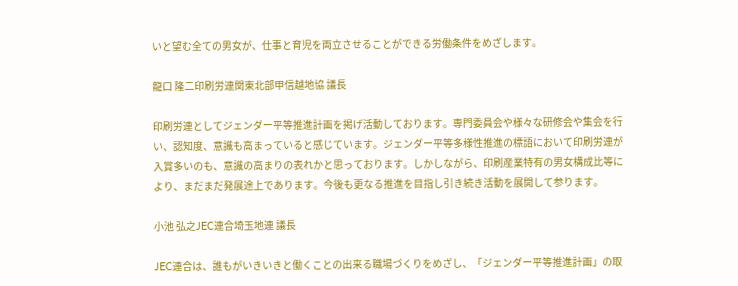いと望む全ての男女が、仕事と育児を両立させることができる労働条件をめざします。

龍口 隆二印刷労連関東北部甲信越地協 議長

印刷労連としてジェンダー平等推進計画を掲げ活動しております。専門委員会や様々な研修会や集会を行い、認知度、意識も高まっていると感じています。ジェンダー平等多様性推進の標語において印刷労連が入賞多いのも、意識の高まりの表れかと思っております。しかしながら、印刷産業特有の男女構成比等により、まだまだ発展途上であります。今後も更なる推進を目指し引き続き活動を展開して参ります。

小池 弘之JEC連合埼玉地連 議長

JEC連合は、誰もがいきいきと働くことの出来る職場づくりをめざし、「ジェンダー平等推進計画」の取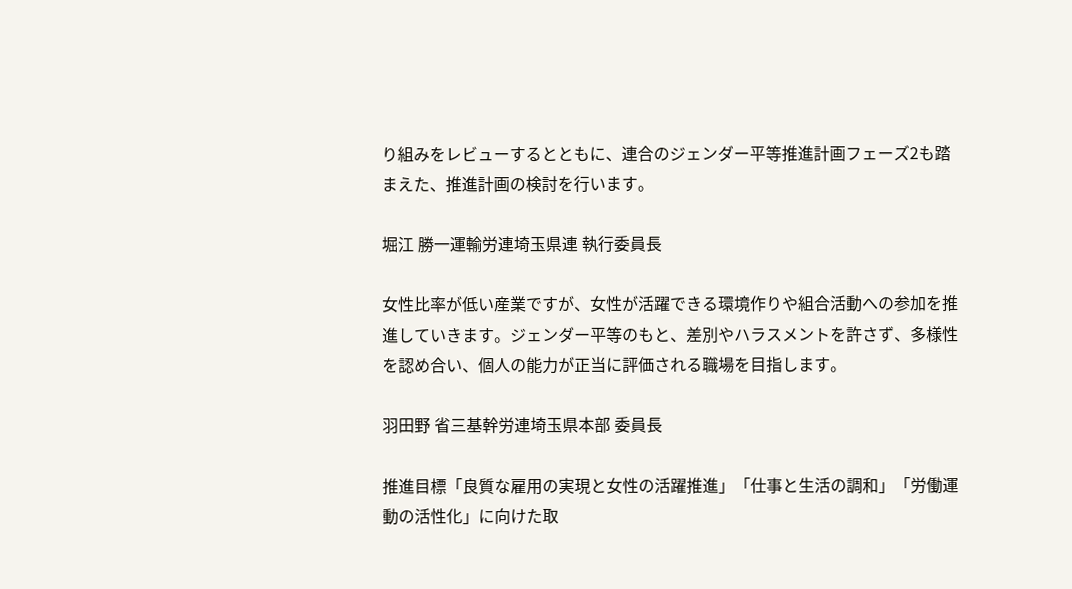り組みをレビューするとともに、連合のジェンダー平等推進計画フェーズ2も踏まえた、推進計画の検討を行います。

堀江 勝一運輸労連埼玉県連 執行委員長

女性比率が低い産業ですが、女性が活躍できる環境作りや組合活動への参加を推進していきます。ジェンダー平等のもと、差別やハラスメントを許さず、多様性を認め合い、個人の能力が正当に評価される職場を目指します。

羽田野 省三基幹労連埼玉県本部 委員長

推進目標「良質な雇用の実現と女性の活躍推進」「仕事と生活の調和」「労働運動の活性化」に向けた取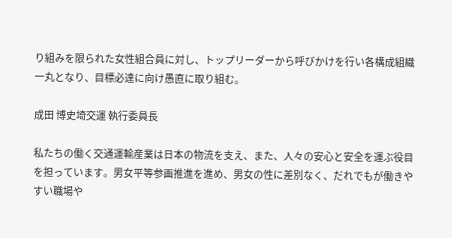り組みを限られた女性組合員に対し、トップリーダーから呼びかけを行い各構成組織一丸となり、目標必達に向け愚直に取り組む。

成田 博史埼交運 執行委員長

私たちの働く交通運輸産業は日本の物流を支え、また、人々の安心と安全を運ぶ役目を担っています。男女平等参画推進を進め、男女の性に差別なく、だれでもが働きやすい職場や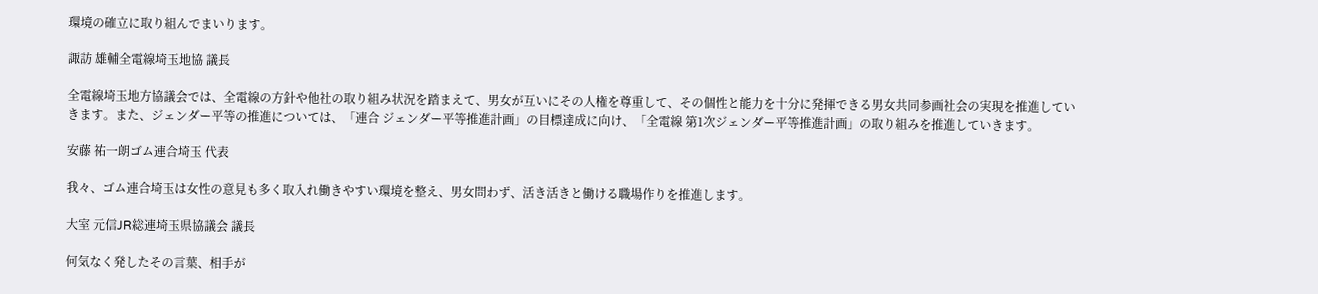環境の確立に取り組んでまいります。

諏訪 雄輔全電線埼玉地協 議長

全電線埼玉地方協議会では、全電線の方針や他社の取り組み状況を踏まえて、男女が互いにその人権を尊重して、その個性と能力を十分に発揮できる男女共同参画社会の実現を推進していきます。また、ジェンダー平等の推進については、「連合 ジェンダー平等推進計画」の目標達成に向け、「全電線 第1次ジェンダー平等推進計画」の取り組みを推進していきます。

安藤 祐一朗ゴム連合埼玉 代表

我々、ゴム連合埼玉は女性の意見も多く取入れ働きやすい環境を整え、男女問わず、活き活きと働ける職場作りを推進します。

大室 元信JR総連埼玉県協議会 議長

何気なく発したその言葉、相手が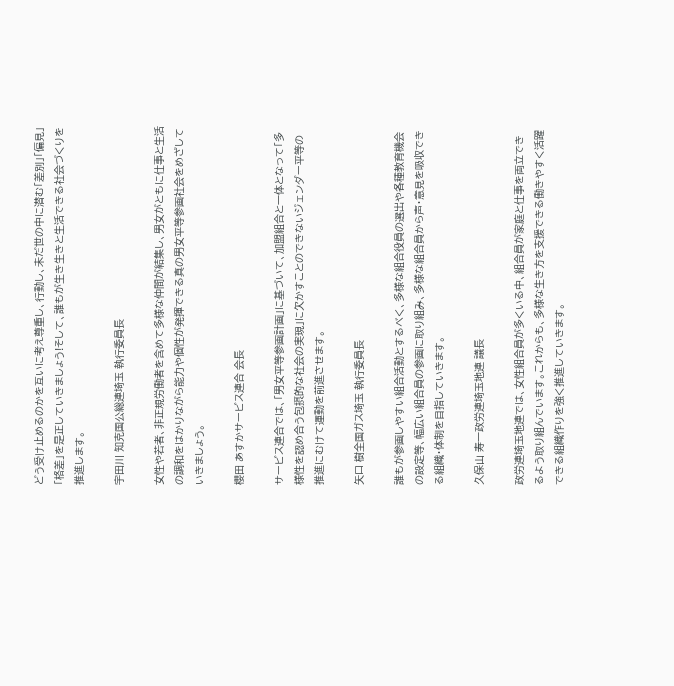どう受け止めるのかを互いに考え尊重し、行動し、未だ世の中に潜む「差別」「偏見」「格差」を是正していきましょう!そして、誰もが生き生きと生活できる社会づくりを推進します。

宇田川 知克国公総連埼玉 執行委員長

女性や若者、非正規労働者を含めて多様な仲間が結集し、男女がともに仕事と生活の調和をはかりながら能力や個性が発揮できる真の男女平等参画社会をめざしていきましょう。

櫻田 あすかサービス連合 会長

サービス連合では、「男女平等参画計画」に基づいて、加盟組合と一体となって「多様性を認め合う包摂的な社会の実現」に欠かすことのできないジェンダー平等の推進にむけて運動を前進させます。

矢口 樹全国ガス埼玉 執行委員長

誰もが参画しやすい組合活動とするべく、多様な組合役員の選出や各種教育機会の設定等、幅広い組合員の参画に取り組み、多様な組合員から声・意見を吸収できる組織・体制を目指していきます。

久保山 寿一政労連埼玉地連 議長

政労連埼玉地連では、女性組合員が多くいる中、組合員が家庭と仕事を両立できるよう取り組んでいます。これからも、多様な生き方を支援できる働きやすく活躍できる組織作りを強く推進していきます。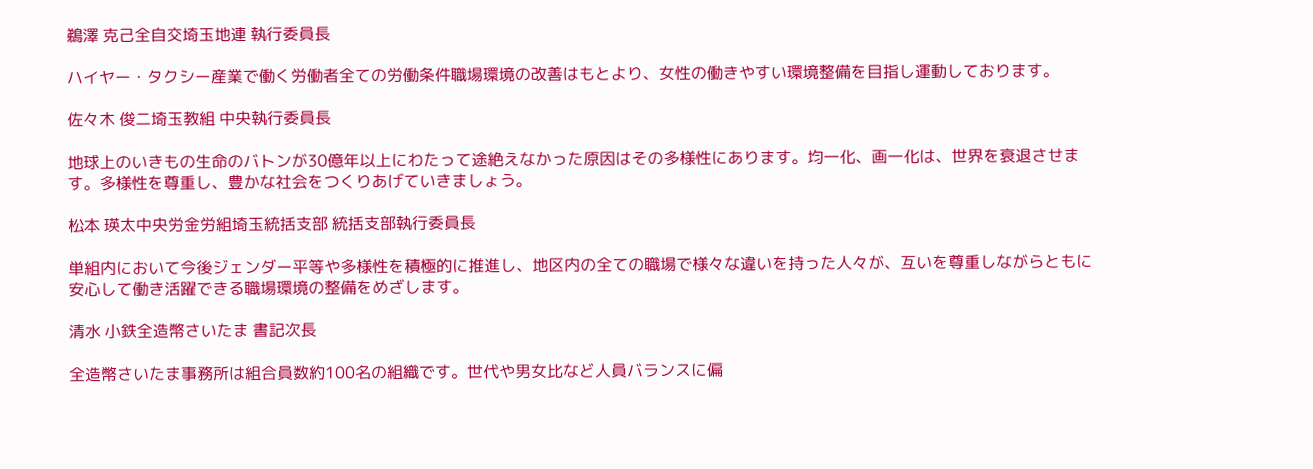鵜澤 克己全自交埼玉地連 執行委員長

ハイヤー・タクシー産業で働く労働者全ての労働条件職場環境の改善はもとより、女性の働きやすい環境整備を目指し運動しております。

佐々木 俊二埼玉教組 中央執行委員長

地球上のいきもの生命のバトンが30億年以上にわたって途絶えなかった原因はその多様性にあります。均一化、画一化は、世界を衰退させます。多様性を尊重し、豊かな社会をつくりあげていきましょう。

松本 瑛太中央労金労組埼玉統括支部 統括支部執行委員長

単組内において今後ジェンダー平等や多様性を積極的に推進し、地区内の全ての職場で様々な違いを持った人々が、互いを尊重しながらともに安心して働き活躍できる職場環境の整備をめざします。

清水 小鉄全造幣さいたま 書記次長

全造幣さいたま事務所は組合員数約100名の組織です。世代や男女比など人員バランスに偏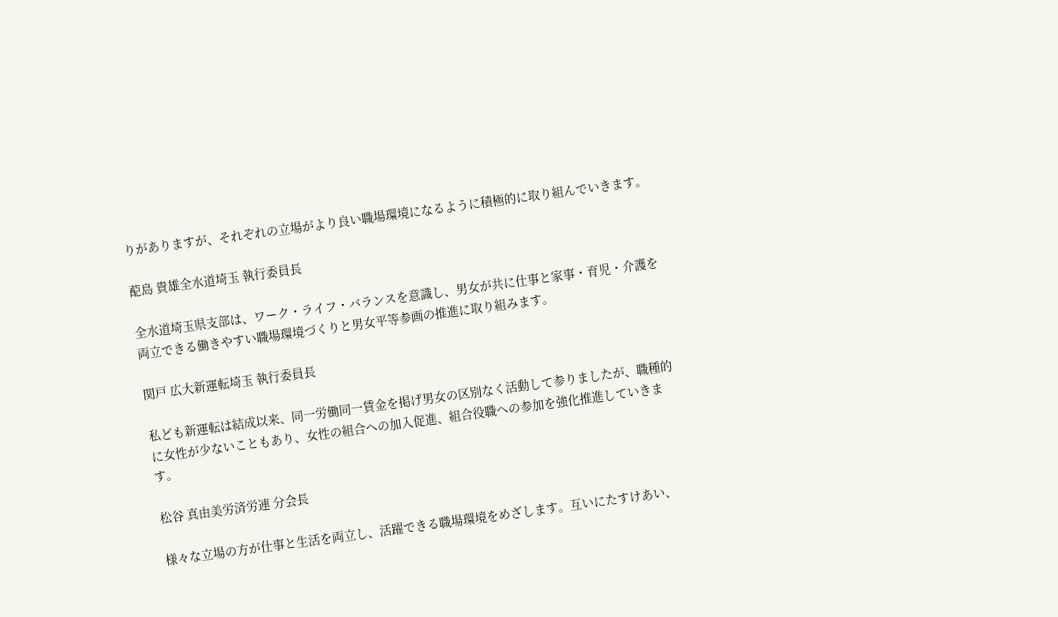りがありますが、それぞれの立場がより良い職場環境になるように積極的に取り組んでいきます。

蓜島 貴雄全水道埼玉 執行委員長

全水道埼玉県支部は、ワーク・ライフ・バランスを意識し、男女が共に仕事と家事・育児・介護を両立できる働きやすい職場環境づくりと男女平等参画の推進に取り組みます。

関戸 広大新運転埼玉 執行委員長

私ども新運転は結成以来、同一労働同一賃金を掲げ男女の区別なく活動して参りましたが、職種的に女性が少ないこともあり、女性の組合への加入促進、組合役職への参加を強化推進していきます。

松谷 真由美労済労連 分会長

様々な立場の方が仕事と生活を両立し、活躍できる職場環境をめざします。互いにたすけあい、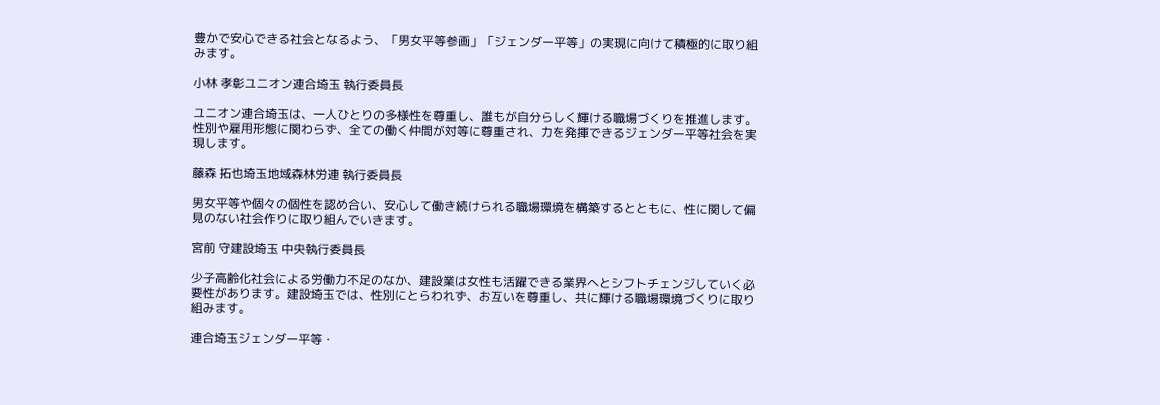豊かで安心できる社会となるよう、「男女平等参画」「ジェンダー平等」の実現に向けて積極的に取り組みます。

小林 孝彰ユニオン連合埼玉 執行委員長

ユニオン連合埼玉は、一人ひとりの多様性を尊重し、誰もが自分らしく輝ける職場づくりを推進します。性別や雇用形態に関わらず、全ての働く仲間が対等に尊重され、力を発揮できるジェンダー平等社会を実現します。

藤森 拓也埼玉地域森林労連 執行委員長

男女平等や個々の個性を認め合い、安心して働き続けられる職場環境を構築するとともに、性に関して偏見のない社会作りに取り組んでいきます。

宮前 守建設埼玉 中央執行委員長

少子高齢化社会による労働力不足のなか、建設業は女性も活躍できる業界へとシフトチェンジしていく必要性があります。建設埼玉では、性別にとらわれず、お互いを尊重し、共に輝ける職場環境づくりに取り組みます。

連合埼玉ジェンダー平等・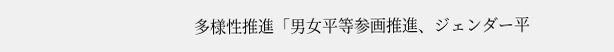多様性推進「男女平等参画推進、ジェンダー平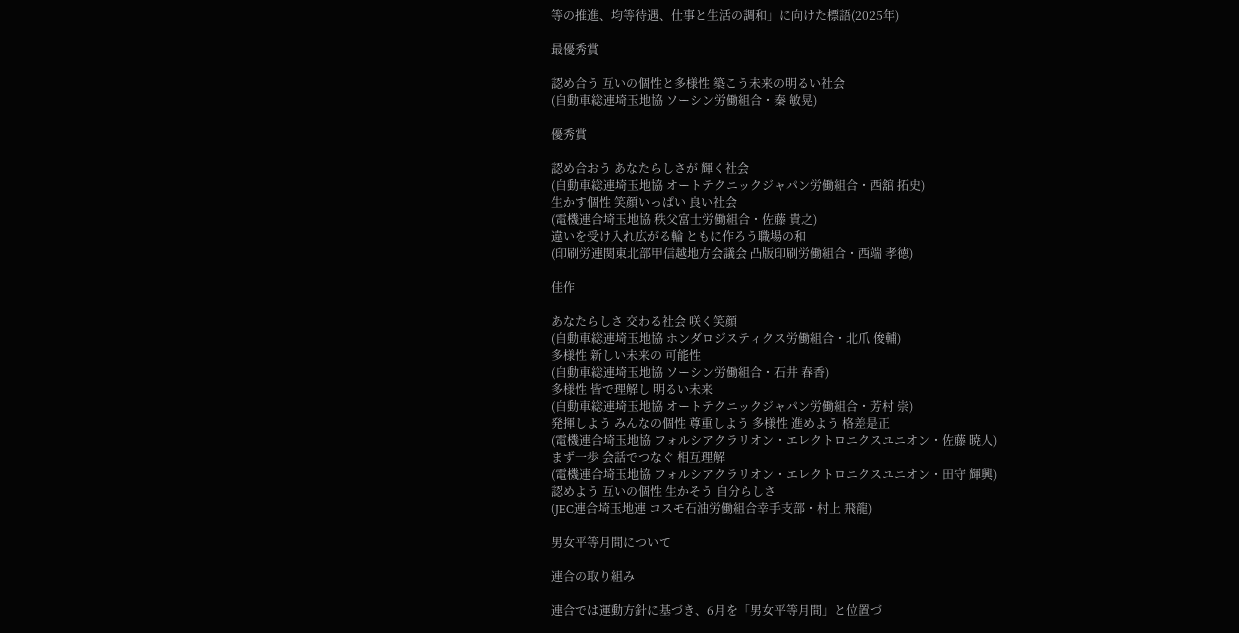等の推進、均等待遇、仕事と生活の調和」に向けた標語(2025年)

最優秀賞

認め合う 互いの個性と多様性 築こう未来の明るい社会
(自動車総連埼玉地協 ソーシン労働組合・秦 敏晃)

優秀賞

認め合おう あなたらしさが 輝く社会
(自動車総連埼玉地協 オートテクニックジャパン労働組合・西舘 拓史)
生かす個性 笑顔いっぱい 良い社会
(電機連合埼玉地協 秩父富士労働組合・佐藤 貴之)
違いを受け入れ広がる輪 ともに作ろう職場の和
(印刷労連関東北部甲信越地方会議会 凸版印刷労働組合・西端 孝徳)

佳作

あなたらしさ 交わる社会 咲く笑顔
(自動車総連埼玉地協 ホンダロジスティクス労働組合・北爪 俊輔)
多様性 新しい未来の 可能性
(自動車総連埼玉地協 ソーシン労働組合・石井 春香)
多様性 皆で理解し 明るい未来
(自動車総連埼玉地協 オートテクニックジャパン労働組合・芳村 崇)
発揮しよう みんなの個性 尊重しよう 多様性 進めよう 格差是正
(電機連合埼玉地協 フォルシアクラリオン・エレクトロニクスユニオン・佐藤 暁人)
まず一歩 会話でつなぐ 相互理解
(電機連合埼玉地協 フォルシアクラリオン・エレクトロニクスユニオン・田守 輝興)
認めよう 互いの個性 生かそう 自分らしさ
(JEC連合埼玉地連 コスモ石油労働組合幸手支部・村上 飛龍)

男女平等月間について

連合の取り組み

連合では運動方針に基づき、6月を「男女平等月間」と位置づ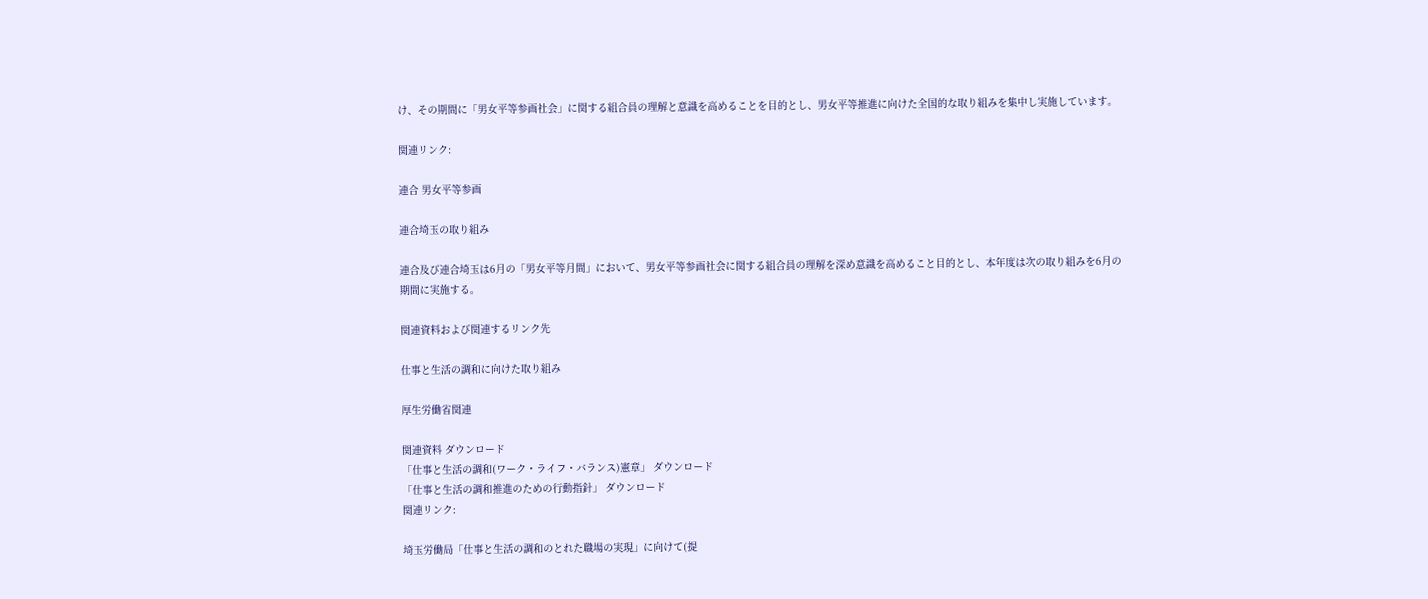け、その期間に「男女平等参画社会」に関する組合員の理解と意識を高めることを目的とし、男女平等推進に向けた全国的な取り組みを集中し実施しています。

関連リンク:

連合 男女平等参画

連合埼玉の取り組み

連合及び連合埼玉は6月の「男女平等月間」において、男女平等参画社会に関する組合員の理解を深め意識を高めること目的とし、本年度は次の取り組みを6月の期間に実施する。

関連資料および関連するリンク先

仕事と生活の調和に向けた取り組み

厚生労働省関連

関連資料 ダウンロード
「仕事と生活の調和(ワーク・ライフ・バランス)憲章」 ダウンロード
「仕事と生活の調和推進のための行動指針」 ダウンロード
関連リンク:

埼玉労働局「仕事と生活の調和のとれた職場の実現」に向けて(提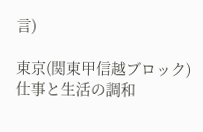言)

東京(関東甲信越ブロック)仕事と生活の調和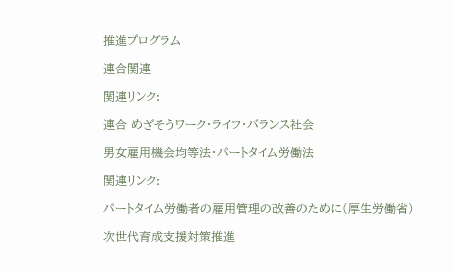推進プログラム

連合関連

関連リンク:

連合 めざそうワーク・ライフ・バランス社会

男女雇用機会均等法・パートタイム労働法

関連リンク:

パートタイム労働者の雇用管理の改善のために(厚生労働省)

次世代育成支援対策推進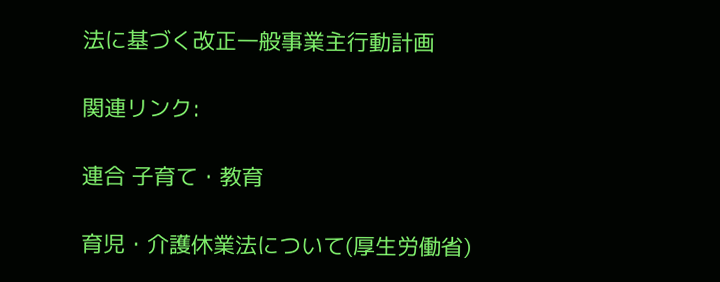法に基づく改正一般事業主行動計画

関連リンク:

連合 子育て・教育

育児・介護休業法について(厚生労働省)